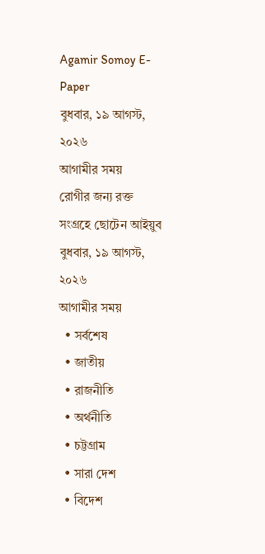Agamir Somoy E-Paper
বুধবার, ১৯ আগস্ট, ২০২৬
আগামীর সময়
রোগীর জন্য রক্ত সংগ্রহে ছোটেন আইয়ুব
বুধবার, ১৯ আগস্ট, ২০২৬
আগামীর সময়
  • সর্বশেষ
  • জাতীয়
  • রাজনীতি
  • অর্থনীতি
  • চট্টগ্রাম
  • সারা দেশ
  • বিদেশ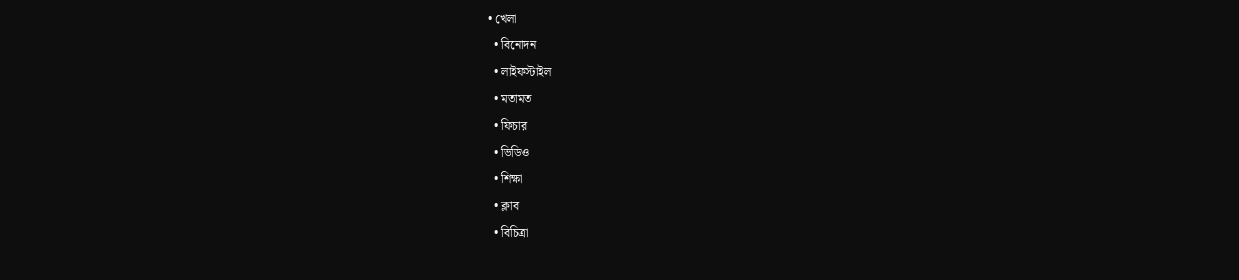• খেলা
  • বিনোদন
  • লাইফস্টাইল
  • মতামত
  • ফিচার
  • ভিডিও
  • শিক্ষা
  • ক্লাব
  • বিচিত্রা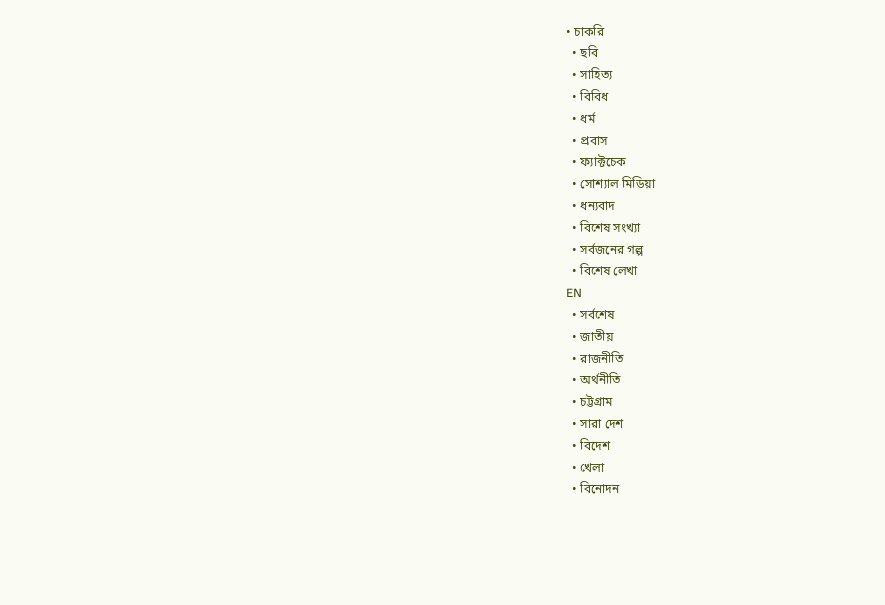• চাকরি
  • ছবি
  • সাহিত্য
  • বিবিধ
  • ধর্ম
  • প্রবাস
  • ফ্যাক্টচেক
  • সোশ্যাল মিডিয়া
  • ধন্যবাদ
  • বিশেষ সংখ্যা
  • সর্বজনের গল্প
  • বিশেষ লেখা
EN
  • সর্বশেষ
  • জাতীয়
  • রাজনীতি
  • অর্থনীতি
  • চট্টগ্রাম
  • সারা দেশ
  • বিদেশ
  • খেলা
  • বিনোদন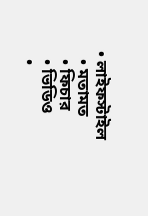• লাইফস্টাইল
  • মতামত
  • ফিচার
  • ভিডিও
  •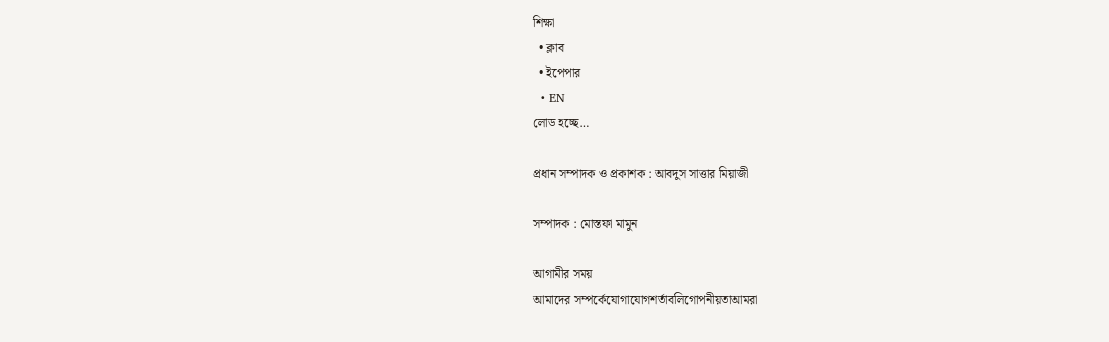শিক্ষা
  • ক্লাব
  • ইপেপার
  • EN
লোড হচ্ছে…

প্রধান সম্পাদক ও প্রকাশক : আবদুস সাত্তার মিয়াজী

সম্পাদক : মোস্তফা মামুন

আগামীর সময়
আমাদের সম্পর্কেযোগাযোগশর্তাবলিগোপনীয়তাআমরা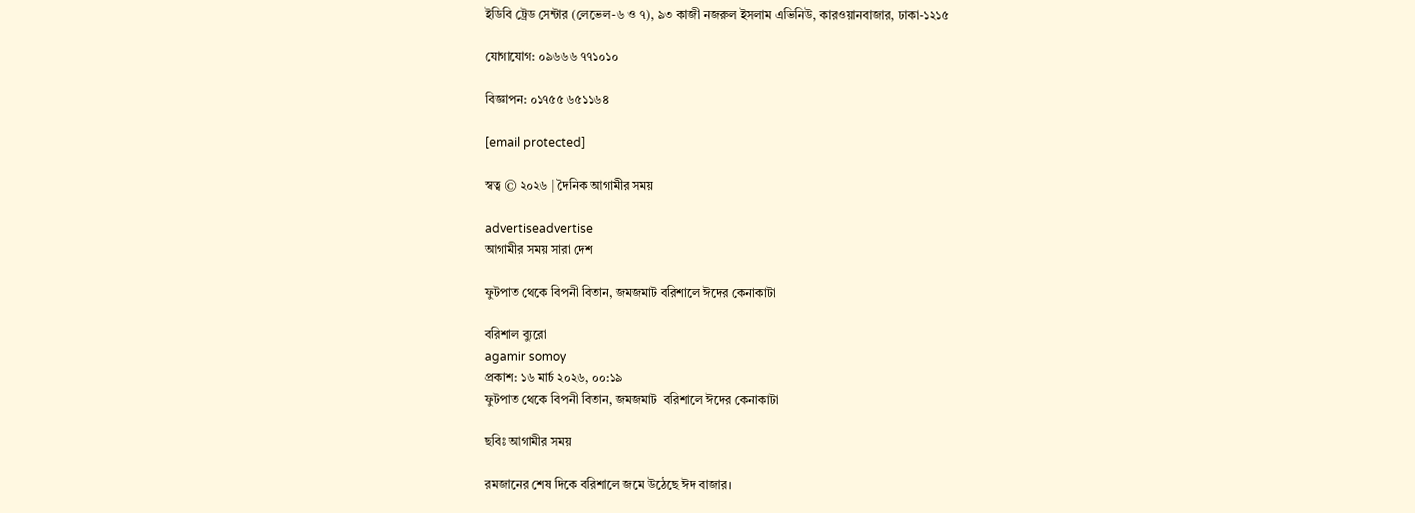ইডিবি ট্রেড সেন্টার (লেভেল-৬ ও ৭), ৯৩ কাজী নজরুল ইসলাম এভিনিউ, কারওয়ানবাজার, ঢাকা-১২১৫

যোগাযোগ: ০৯৬৬৬ ৭৭১০১০

বিজ্ঞাপন: ০১৭৫৫ ৬৫১১৬৪

[email protected]

স্বত্ব © ২০২৬ | দৈনিক আগামীর সময়

advertiseadvertise
আগামীর সময় সারা দেশ

ফুটপাত থেকে বিপনী বিতান, জমজমাট বরিশালে ঈদের কেনাকাটা

বরিশাল ব্যুরো
agamir somoy
প্রকাশ: ১৬ মার্চ ২০২৬, ০০:১৯
ফুটপাত থেকে বিপনী বিতান, জমজমাট  বরিশালে ঈদের কেনাকাটা

ছবিঃ আগামীর সময়

রমজানের শেষ দিকে বরিশালে জমে উঠেছে ঈদ বাজার।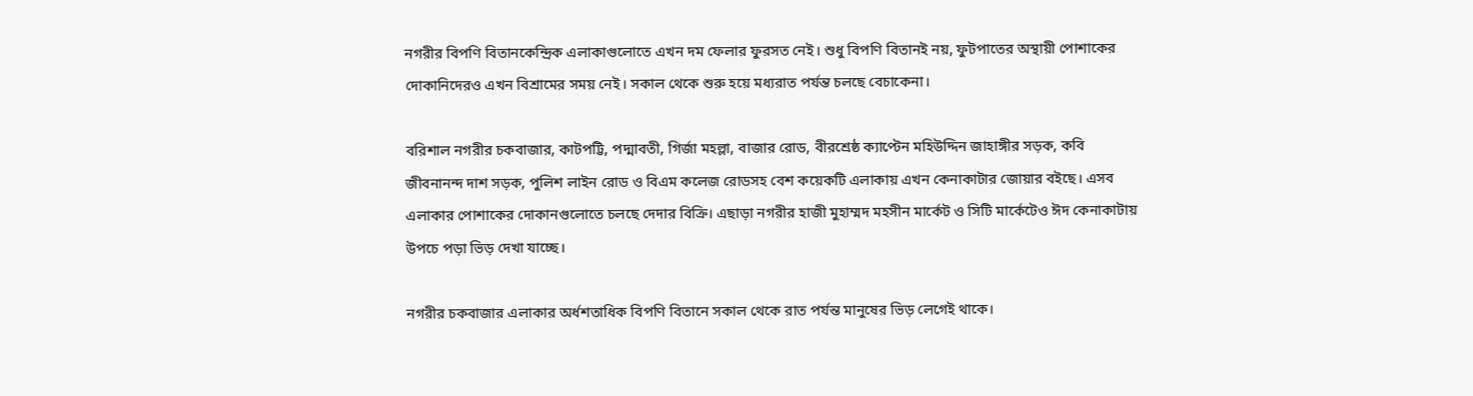নগরীর বিপণি বিতানকেন্দ্রিক এলাকাগুলোতে এখন দম ফেলার ফুরসত নেই। শুধু বিপণি বিতানই নয়, ফুটপাতের অস্থায়ী পোশাকের দোকানিদেরও এখন বিশ্রামের সময় নেই। সকাল থেকে শুরু হয়ে মধ্যরাত পর্যন্ত চলছে বেচাকেনা।

বরিশাল নগরীর চকবাজার, কাটপট্টি, পদ্মাবতী, গির্জা মহল্লা, বাজার রোড, বীরশ্রেষ্ঠ ক্যাপ্টেন মহিউদ্দিন জাহাঙ্গীর সড়ক, কবি জীবনানন্দ দাশ সড়ক, পুলিশ লাইন রোড ও বিএম কলেজ রোডসহ বেশ কয়েকটি এলাকায় এখন কেনাকাটার জোয়ার বইছে। এসব এলাকার পোশাকের দোকানগুলোতে চলছে দেদার বিক্রি। এছাড়া নগরীর হাজী মুহাম্মদ মহসীন মার্কেট ও সিটি মার্কেটেও ঈদ কেনাকাটায় উপচে পড়া ভিড় দেখা যাচ্ছে।

নগরীর চকবাজার এলাকার অর্ধশতাধিক বিপণি বিতানে সকাল থেকে রাত পর্যন্ত মানুষের ভিড় লেগেই থাকে।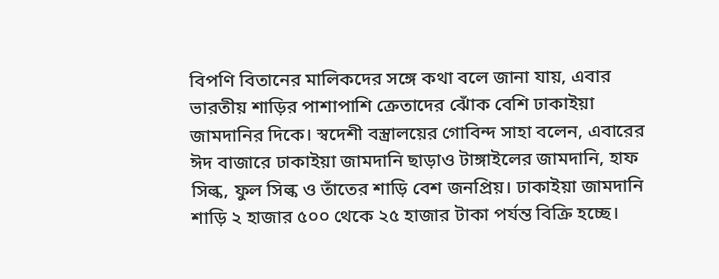বিপণি বিতানের মালিকদের সঙ্গে কথা বলে জানা যায়, এবার ভারতীয় শাড়ির পাশাপাশি ক্রেতাদের ঝোঁক বেশি ঢাকাইয়া জামদানির দিকে। স্বদেশী বস্ত্রালয়ের গোবিন্দ সাহা বলেন, এবারের ঈদ বাজারে ঢাকাইয়া জামদানি ছাড়াও টাঙ্গাইলের জামদানি, হাফ সিল্ক, ফুল সিল্ক ও তাঁতের শাড়ি বেশ জনপ্রিয়। ঢাকাইয়া জামদানি শাড়ি ২ হাজার ৫০০ থেকে ২৫ হাজার টাকা পর্যন্ত বিক্রি হচ্ছে।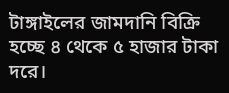টাঙ্গাইলের জামদানি বিক্রি হচ্ছে ৪ থেকে ৫ হাজার টাকা দরে।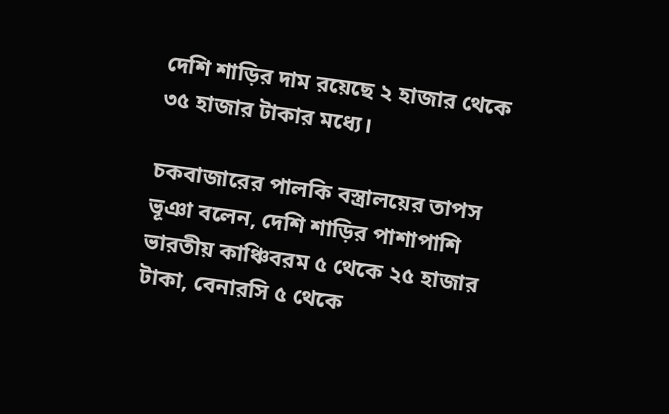দেশি শাড়ির দাম রয়েছে ২ হাজার থেকে ৩৫ হাজার টাকার মধ্যে।

চকবাজারের পালকি বস্ত্রালয়ের তাপস ভূঞা বলেন, দেশি শাড়ির পাশাপাশি ভারতীয় কাঞ্চিবরম ৫ থেকে ২৫ হাজার টাকা, বেনারসি ৫ থেকে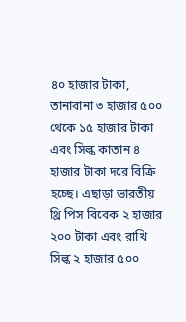৪০ হাজার টাকা, তানাবানা ৩ হাজার ৫০০ থেকে ১৫ হাজার টাকা এবং সিল্ক কাতান ৪ হাজার টাকা দরে বিক্রি হচ্ছে। এছাড়া ভারতীয় থ্রি পিস বিবেক ২ হাজার ২০০ টাকা এবং রাখি সিল্ক ২ হাজার ৫০০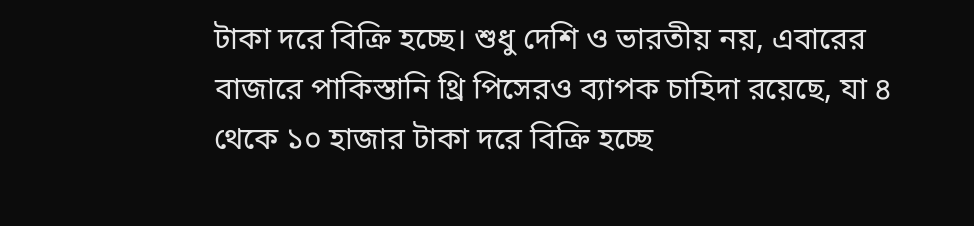টাকা দরে বিক্রি হচ্ছে। শুধু দেশি ও ভারতীয় নয়, এবারের বাজারে পাকিস্তানি থ্রি পিসেরও ব্যাপক চাহিদা রয়েছে, যা ৪ থেকে ১০ হাজার টাকা দরে বিক্রি হচ্ছে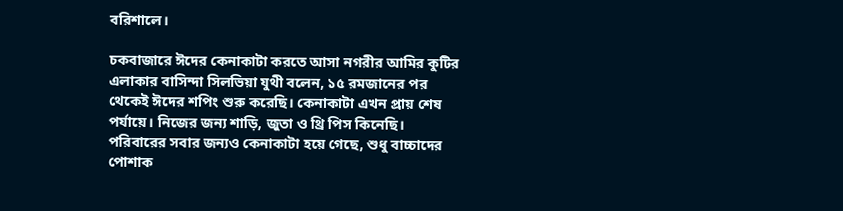বরিশালে।

চকবাজারে ঈদের কেনাকাটা করতে আসা নগরীর আমির কুটির এলাকার বাসিন্দা সিলভিয়া যুথী বলেন, ১৫ রমজানের পর থেকেই ঈদের শপিং শুরু করেছি। কেনাকাটা এখন প্রায় শেষ পর্যায়ে। নিজের জন্য শাড়ি, জুতা ও থ্রি পিস কিনেছি। পরিবারের সবার জন্যও কেনাকাটা হয়ে গেছে, শুধু বাচ্চাদের পোশাক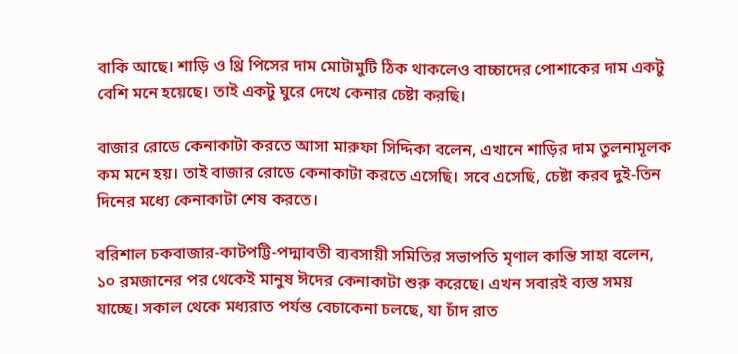বাকি আছে। শাড়ি ও থ্রি পিসের দাম মোটামুটি ঠিক থাকলেও বাচ্চাদের পোশাকের দাম একটু বেশি মনে হয়েছে। তাই একটু ঘুরে দেখে কেনার চেষ্টা করছি।

বাজার রোডে কেনাকাটা করতে আসা মারুফা সিদ্দিকা বলেন, এখানে শাড়ির দাম তুলনামূলক কম মনে হয়। তাই বাজার রোডে কেনাকাটা করতে এসেছি। সবে এসেছি, চেষ্টা করব দুই-তিন দিনের মধ্যে কেনাকাটা শেষ করতে।

বরিশাল চকবাজার-কাটপট্টি-পদ্মাবতী ব্যবসায়ী সমিতির সভাপতি মৃণাল কান্তি সাহা বলেন, ১০ রমজানের পর থেকেই মানুষ ঈদের কেনাকাটা শুরু করেছে। এখন সবারই ব্যস্ত সময় যাচ্ছে। সকাল থেকে মধ্যরাত পর্যন্ত বেচাকেনা চলছে, যা চাঁদ রাত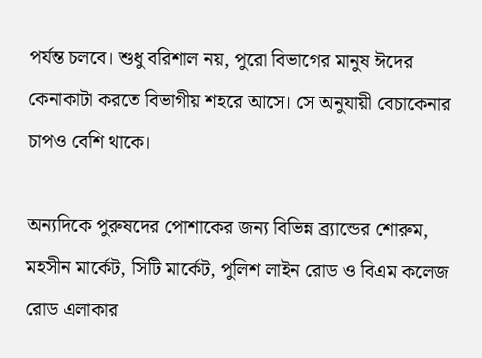পর্যন্ত চলবে। শুধু বরিশাল নয়, পুরো বিভাগের মানুষ ঈদের কেনাকাটা করতে বিভাগীয় শহরে আসে। সে অনুযায়ী বেচাকেনার চাপও বেশি থাকে।

অন্যদিকে পুরুষদের পোশাকের জন্য বিভিন্ন ব্র্যান্ডের শোরুম, মহসীন মার্কেট, সিটি মার্কেট, পুলিশ লাইন রোড ও বিএম কলেজ রোড এলাকার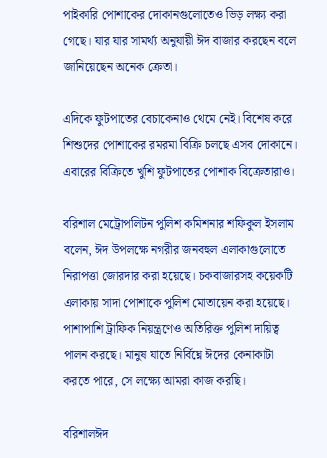পাইকারি পোশাকের দোকানগুলোতেও ভিড় লক্ষ্য করা গেছে। যার যার সামর্থ্য অনুযায়ী ঈদ বাজার করছেন বলে জানিয়েছেন অনেক ক্রেতা।

এদিকে ফুটপাতের বেচাকেনাও থেমে নেই। বিশেষ করে শিশুদের পোশাকের রমরমা বিক্রি চলছে এসব দোকানে। এবারের বিক্রিতে খুশি ফুটপাতের পোশাক বিক্রেতারাও।

বরিশাল মেট্রোপলিটন পুলিশ কমিশনার শফিকুল ইসলাম বলেন, ঈদ উপলক্ষে নগরীর জনবহুল এলাকাগুলোতে নিরাপত্তা জোরদার করা হয়েছে। চকবাজারসহ কয়েকটি এলাকায় সাদা পোশাকে পুলিশ মোতায়েন করা হয়েছে। পাশাপাশি ট্রাফিক নিয়ন্ত্রণেও অতিরিক্ত পুলিশ দায়িত্ব পালন করছে। মানুষ যাতে নির্বিঘ্নে ঈদের কেনাকাটা করতে পারে, সে লক্ষ্যে আমরা কাজ করছি।

বরিশালঈদ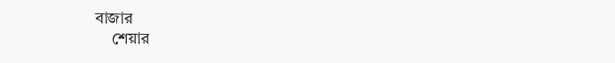বাজার
    শেয়ার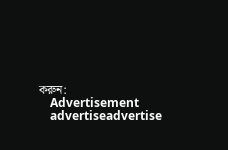করুন:
    Advertisement
    advertiseadvertise